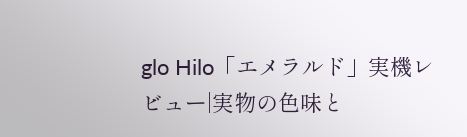glo Hilo「エメラルド」実機レビュー|実物の色味と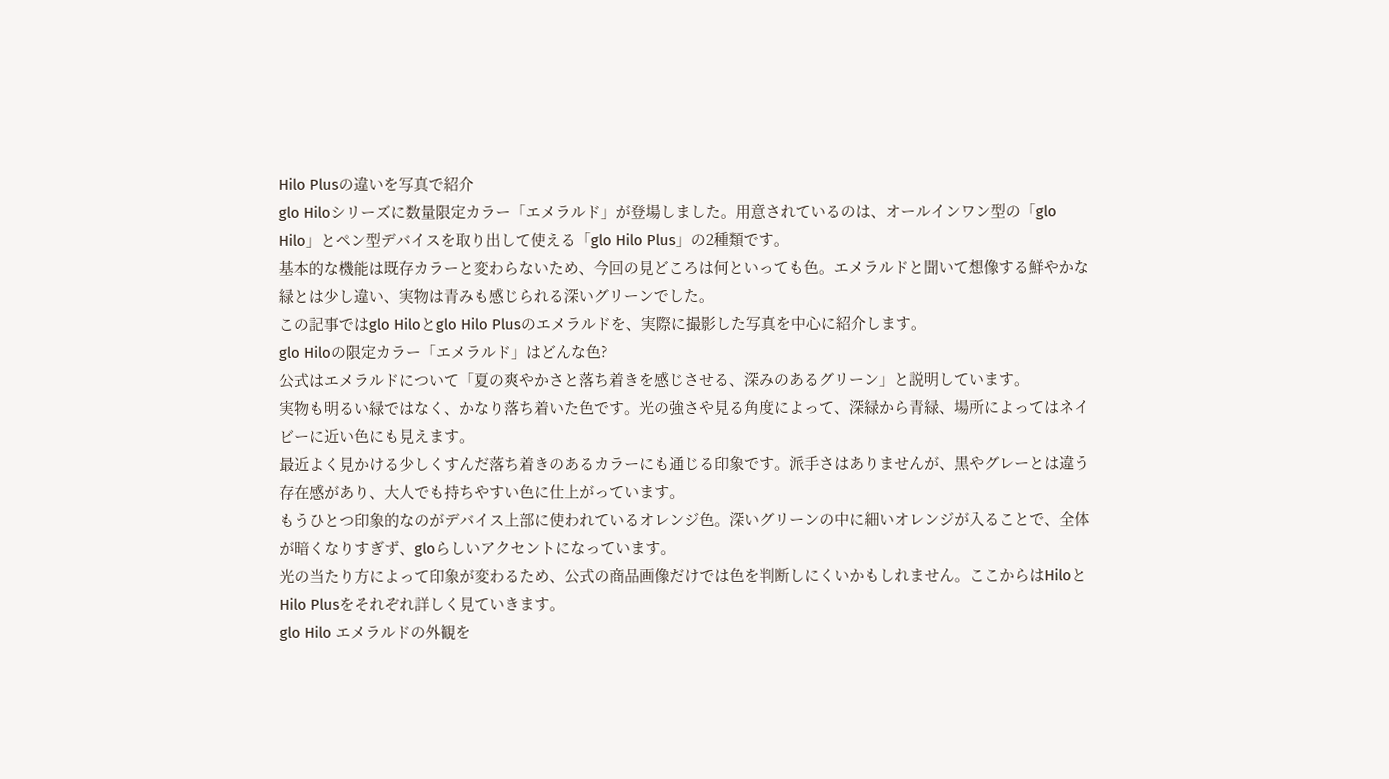Hilo Plusの違いを写真で紹介
glo Hiloシリーズに数量限定カラー「エメラルド」が登場しました。用意されているのは、オールインワン型の「glo Hilo」とペン型デバイスを取り出して使える「glo Hilo Plus」の2種類です。
基本的な機能は既存カラーと変わらないため、今回の見どころは何といっても色。エメラルドと聞いて想像する鮮やかな緑とは少し違い、実物は青みも感じられる深いグリーンでした。
この記事ではglo Hiloとglo Hilo Plusのエメラルドを、実際に撮影した写真を中心に紹介します。
glo Hiloの限定カラー「エメラルド」はどんな色?
公式はエメラルドについて「夏の爽やかさと落ち着きを感じさせる、深みのあるグリーン」と説明しています。
実物も明るい緑ではなく、かなり落ち着いた色です。光の強さや見る角度によって、深緑から青緑、場所によってはネイビーに近い色にも見えます。
最近よく見かける少しくすんだ落ち着きのあるカラーにも通じる印象です。派手さはありませんが、黒やグレーとは違う存在感があり、大人でも持ちやすい色に仕上がっています。
もうひとつ印象的なのがデバイス上部に使われているオレンジ色。深いグリーンの中に細いオレンジが入ることで、全体が暗くなりすぎず、gloらしいアクセントになっています。
光の当たり方によって印象が変わるため、公式の商品画像だけでは色を判断しにくいかもしれません。ここからはHiloとHilo Plusをそれぞれ詳しく見ていきます。
glo Hilo エメラルドの外観を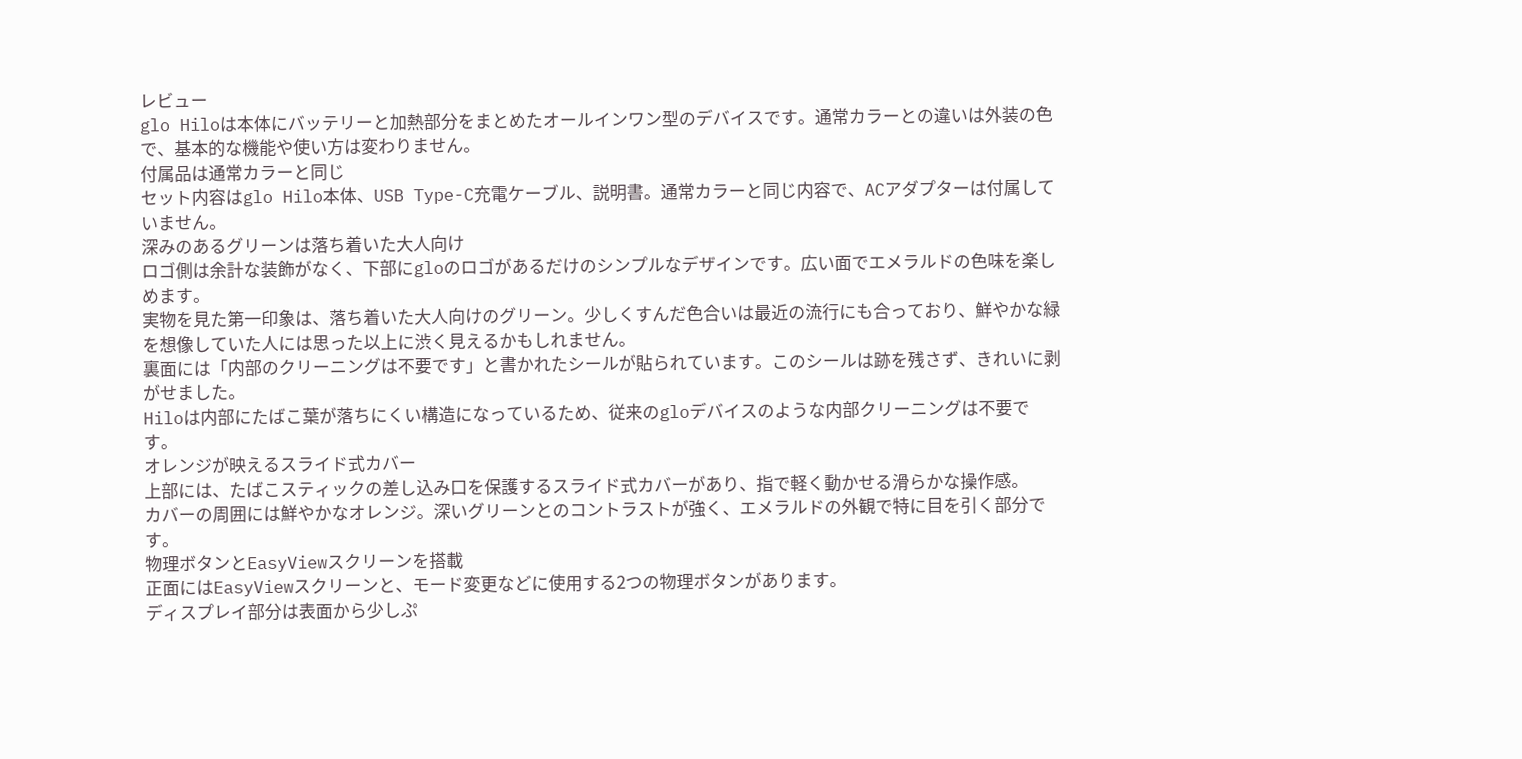レビュー
glo Hiloは本体にバッテリーと加熱部分をまとめたオールインワン型のデバイスです。通常カラーとの違いは外装の色で、基本的な機能や使い方は変わりません。
付属品は通常カラーと同じ
セット内容はglo Hilo本体、USB Type-C充電ケーブル、説明書。通常カラーと同じ内容で、ACアダプターは付属していません。
深みのあるグリーンは落ち着いた大人向け
ロゴ側は余計な装飾がなく、下部にgloのロゴがあるだけのシンプルなデザインです。広い面でエメラルドの色味を楽しめます。
実物を見た第一印象は、落ち着いた大人向けのグリーン。少しくすんだ色合いは最近の流行にも合っており、鮮やかな緑を想像していた人には思った以上に渋く見えるかもしれません。
裏面には「内部のクリーニングは不要です」と書かれたシールが貼られています。このシールは跡を残さず、きれいに剥がせました。
Hiloは内部にたばこ葉が落ちにくい構造になっているため、従来のgloデバイスのような内部クリーニングは不要です。
オレンジが映えるスライド式カバー
上部には、たばこスティックの差し込み口を保護するスライド式カバーがあり、指で軽く動かせる滑らかな操作感。
カバーの周囲には鮮やかなオレンジ。深いグリーンとのコントラストが強く、エメラルドの外観で特に目を引く部分です。
物理ボタンとEasyViewスクリーンを搭載
正面にはEasyViewスクリーンと、モード変更などに使用する2つの物理ボタンがあります。
ディスプレイ部分は表面から少しぷ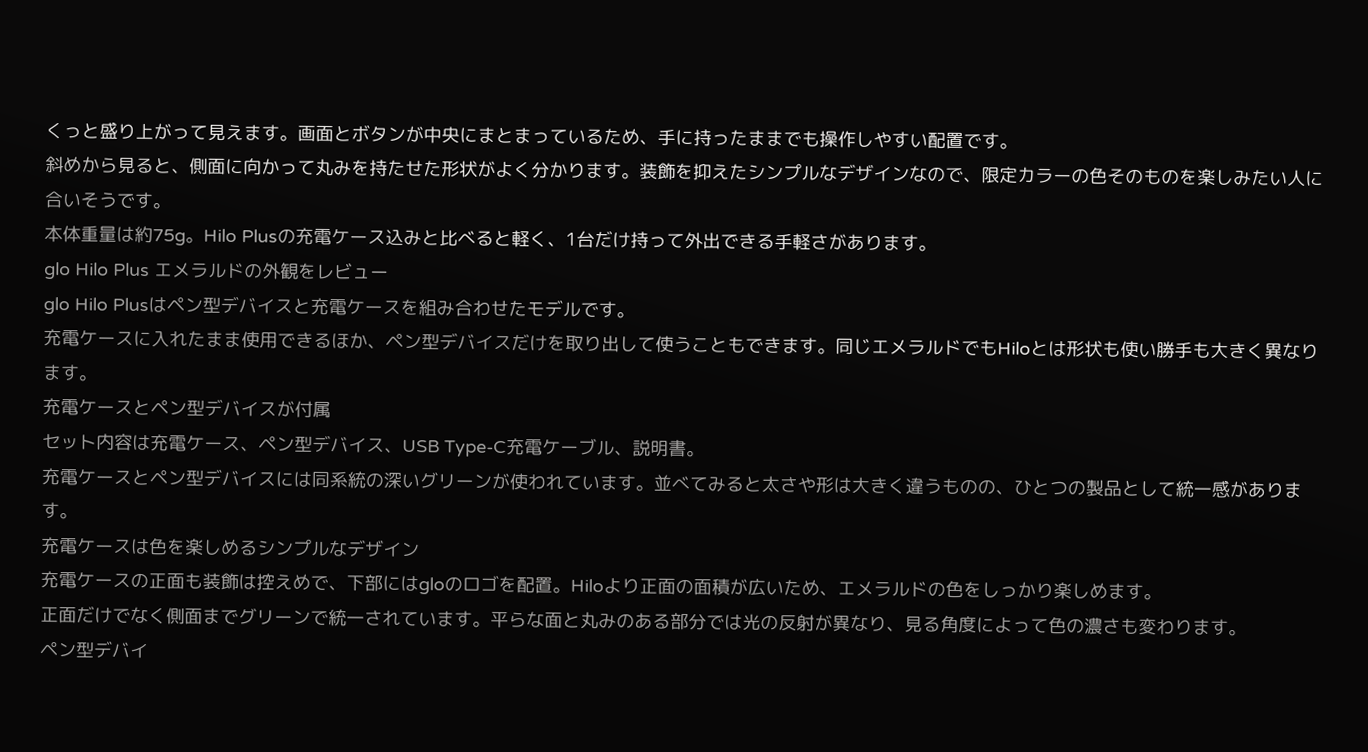くっと盛り上がって見えます。画面とボタンが中央にまとまっているため、手に持ったままでも操作しやすい配置です。
斜めから見ると、側面に向かって丸みを持たせた形状がよく分かります。装飾を抑えたシンプルなデザインなので、限定カラーの色そのものを楽しみたい人に合いそうです。
本体重量は約75g。Hilo Plusの充電ケース込みと比べると軽く、1台だけ持って外出できる手軽さがあります。
glo Hilo Plus エメラルドの外観をレビュー
glo Hilo Plusはペン型デバイスと充電ケースを組み合わせたモデルです。
充電ケースに入れたまま使用できるほか、ペン型デバイスだけを取り出して使うこともできます。同じエメラルドでもHiloとは形状も使い勝手も大きく異なります。
充電ケースとペン型デバイスが付属
セット内容は充電ケース、ペン型デバイス、USB Type-C充電ケーブル、説明書。
充電ケースとペン型デバイスには同系統の深いグリーンが使われています。並べてみると太さや形は大きく違うものの、ひとつの製品として統一感があります。
充電ケースは色を楽しめるシンプルなデザイン
充電ケースの正面も装飾は控えめで、下部にはgloのロゴを配置。Hiloより正面の面積が広いため、エメラルドの色をしっかり楽しめます。
正面だけでなく側面までグリーンで統一されています。平らな面と丸みのある部分では光の反射が異なり、見る角度によって色の濃さも変わります。
ペン型デバイ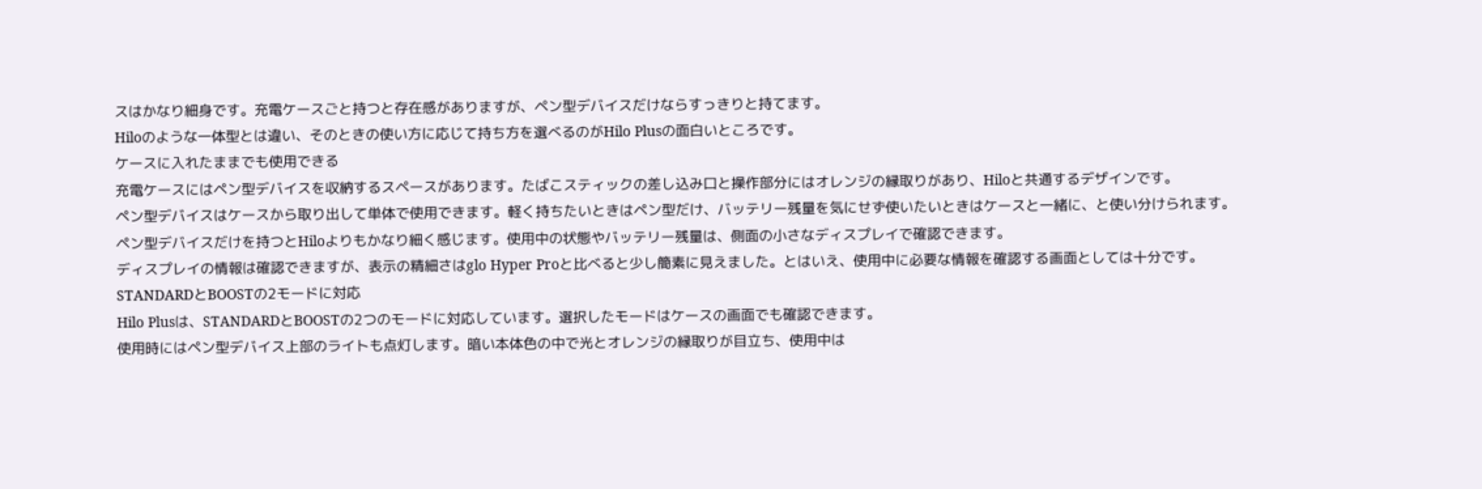スはかなり細身です。充電ケースごと持つと存在感がありますが、ペン型デバイスだけならすっきりと持てます。
Hiloのような一体型とは違い、そのときの使い方に応じて持ち方を選べるのがHilo Plusの面白いところです。
ケースに入れたままでも使用できる
充電ケースにはペン型デバイスを収納するスペースがあります。たばこスティックの差し込み口と操作部分にはオレンジの縁取りがあり、Hiloと共通するデザインです。
ペン型デバイスはケースから取り出して単体で使用できます。軽く持ちたいときはペン型だけ、バッテリー残量を気にせず使いたいときはケースと一緒に、と使い分けられます。
ペン型デバイスだけを持つとHiloよりもかなり細く感じます。使用中の状態やバッテリー残量は、側面の小さなディスプレイで確認できます。
ディスプレイの情報は確認できますが、表示の精細さはglo Hyper Proと比べると少し簡素に見えました。とはいえ、使用中に必要な情報を確認する画面としては十分です。
STANDARDとBOOSTの2モードに対応
Hilo Plusは、STANDARDとBOOSTの2つのモードに対応しています。選択したモードはケースの画面でも確認できます。
使用時にはペン型デバイス上部のライトも点灯します。暗い本体色の中で光とオレンジの縁取りが目立ち、使用中は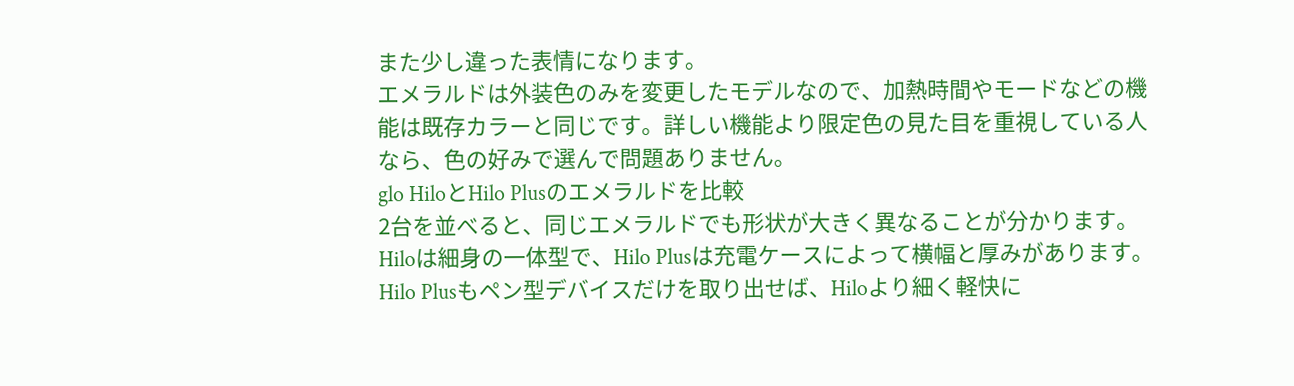また少し違った表情になります。
エメラルドは外装色のみを変更したモデルなので、加熱時間やモードなどの機能は既存カラーと同じです。詳しい機能より限定色の見た目を重視している人なら、色の好みで選んで問題ありません。
glo HiloとHilo Plusのエメラルドを比較
2台を並べると、同じエメラルドでも形状が大きく異なることが分かります。
Hiloは細身の一体型で、Hilo Plusは充電ケースによって横幅と厚みがあります。Hilo Plusもペン型デバイスだけを取り出せば、Hiloより細く軽快に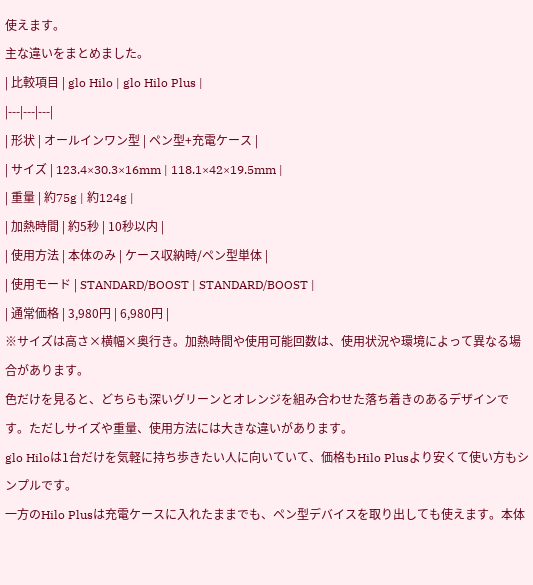使えます。
主な違いをまとめました。
| 比較項目 | glo Hilo | glo Hilo Plus |
|---|---|---|
| 形状 | オールインワン型 | ペン型+充電ケース |
| サイズ | 123.4×30.3×16mm | 118.1×42×19.5mm |
| 重量 | 約75g | 約124g |
| 加熱時間 | 約5秒 | 10秒以内 |
| 使用方法 | 本体のみ | ケース収納時/ペン型単体 |
| 使用モード | STANDARD/BOOST | STANDARD/BOOST |
| 通常価格 | 3,980円 | 6,980円 |
※サイズは高さ×横幅×奥行き。加熱時間や使用可能回数は、使用状況や環境によって異なる場合があります。
色だけを見ると、どちらも深いグリーンとオレンジを組み合わせた落ち着きのあるデザインです。ただしサイズや重量、使用方法には大きな違いがあります。
glo Hiloは1台だけを気軽に持ち歩きたい人に向いていて、価格もHilo Plusより安くて使い方もシンプルです。
一方のHilo Plusは充電ケースに入れたままでも、ペン型デバイスを取り出しても使えます。本体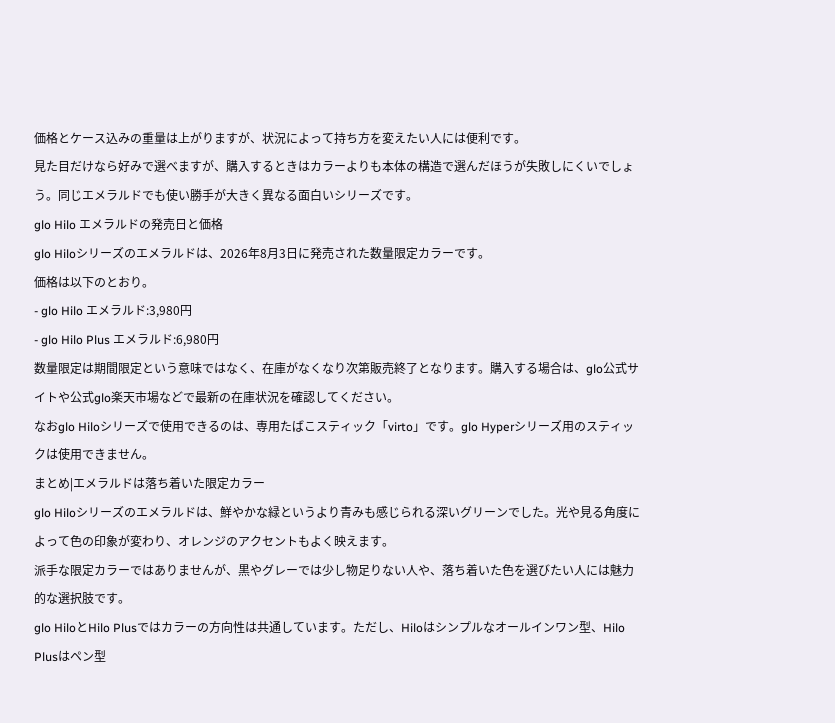価格とケース込みの重量は上がりますが、状況によって持ち方を変えたい人には便利です。
見た目だけなら好みで選べますが、購入するときはカラーよりも本体の構造で選んだほうが失敗しにくいでしょう。同じエメラルドでも使い勝手が大きく異なる面白いシリーズです。
glo Hilo エメラルドの発売日と価格
glo Hiloシリーズのエメラルドは、2026年8月3日に発売された数量限定カラーです。
価格は以下のとおり。
- glo Hilo エメラルド:3,980円
- glo Hilo Plus エメラルド:6,980円
数量限定は期間限定という意味ではなく、在庫がなくなり次第販売終了となります。購入する場合は、glo公式サイトや公式glo楽天市場などで最新の在庫状況を確認してください。
なおglo Hiloシリーズで使用できるのは、専用たばこスティック「virto」です。glo Hyperシリーズ用のスティックは使用できません。
まとめ|エメラルドは落ち着いた限定カラー
glo Hiloシリーズのエメラルドは、鮮やかな緑というより青みも感じられる深いグリーンでした。光や見る角度によって色の印象が変わり、オレンジのアクセントもよく映えます。
派手な限定カラーではありませんが、黒やグレーでは少し物足りない人や、落ち着いた色を選びたい人には魅力的な選択肢です。
glo HiloとHilo Plusではカラーの方向性は共通しています。ただし、Hiloはシンプルなオールインワン型、Hilo Plusはペン型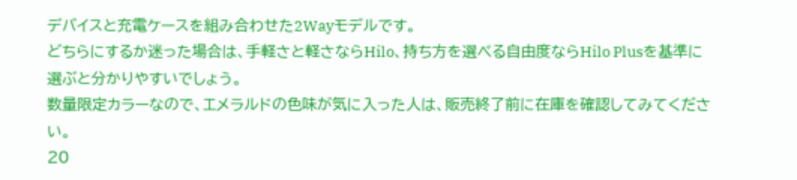デバイスと充電ケースを組み合わせた2Wayモデルです。
どちらにするか迷った場合は、手軽さと軽さならHilo、持ち方を選べる自由度ならHilo Plusを基準に選ぶと分かりやすいでしょう。
数量限定カラーなので、エメラルドの色味が気に入った人は、販売終了前に在庫を確認してみてください。
20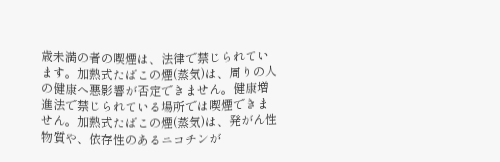歳未満の者の喫煙は、法律で禁じられています。加熱式たばこの煙(蒸気)は、周りの人の健康へ悪影響が否定できません。健康増進法で禁じられている場所では喫煙できません。加熱式たばこの煙(蒸気)は、発がん性物質や、依存性のあるニコチンが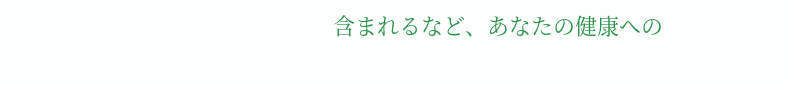含まれるなど、あなたの健康への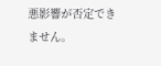悪影響が否定できません。